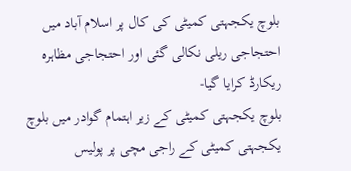بلوچ یکجہتی کمیٹی کی کال پر اسلام آباد میں احتجاجی ریلی نکالی گئی اور احتجاجی مظاہرہ ریکارڈ کرایا گیا-
بلوچ یکجہتی کمیٹی کے زیر اہتمام گوادر میں بلوچ یکجہتی کمیٹی کے راجی مچی پر پولیس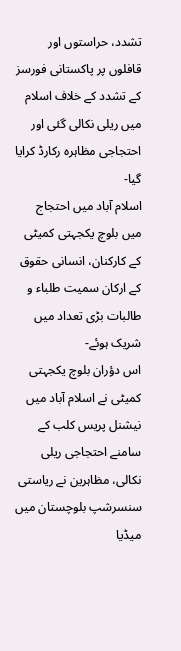تشدد، حراستوں اور قافلوں پر پاکستانی فورسز کے تشدد کے خلاف اسلام میں ریلی نکالی گئی اور احتجاجی مظاہرہ رکارڈ کرایا گیا-
اسلام آباد میں احتجاج میں بلوچ یکجہتی کمیٹی کے کارکنان، انسانی حقوق کے ارکان سمیت طلباء و طالبات بڑی تعداد میں شریک ہوئے-
اس دؤران بلوچ یکجہتی کمیٹی نے اسلام آباد میں نیشنل پریس کلب کے سامنے احتجاجی ریلی نکالی، مظاہرین نے ریاستی سنسرشپ بلوچستان میں میڈیا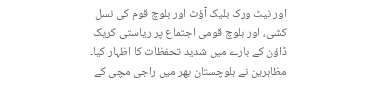اور نیٹ ورک بلیک آؤٹ اور بلوچ قوم کی نسل کشی، اور بلوچ قومی اجتماع پر ریاستی کریک ڈاؤن کے بارے میں شدید تحفظات کا اظہار کیا۔
مظاہرین نے بلوچستان بھر میں راجی مچی کے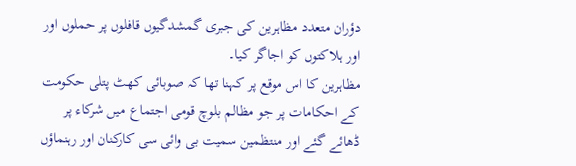دؤران متعدد مظاہرین کی جبری گمشدگیوں قافلوں پر حملوں اور اور ہلاکتوں کو اجاگر کیا۔
مظاہرین کا اس موقع پر کہنا تھا کہ صوبائی کھٹ پتلی حکومت کے احکامات پر جو مظالم بلوچ قومی اجتماع میں شرکاء پر ڈھائے گئے اور منتظمین سمیت بی وائی سی کارکنان اور رہنماؤں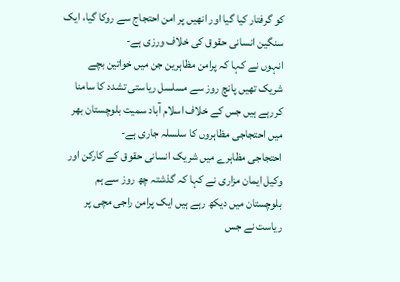کو گرفتار کیا گیا اور انھیں پر امن احتجاج سے روکا گیا، ایک سنگین انسانی حقوق کی خلاف ورزی ہے-
انہوں نے کہا کہ پرامن مظاہرین جن میں خواتین بچے شریک تھیں پانچ روز سے مسلسل ریاستی تشدد کا سامنا کررہے ہیں جس کے خلاف اسلام آباد سمیت بلوچستان بھر میں احتجاجی مظاہروں کا سلسلہ جاری ہے-
احتجاجی مظاہرے میں شریک انسانی حقوق کے کارکن اور وکیل ایمان مزاری نے کہا کہ گذشتہ چھ روز سے ہم بلوچستان میں دیکھ رہے ہیں ایک پرامن راجی مچی پر ریاست نے جس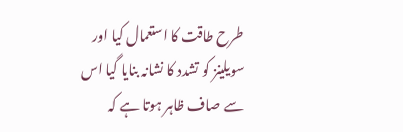طرح طاقت کا استعمال کیا اور سویلینز کو تشدد کا نشانہ بنایا گیا اس سے صاف ظاہر ہوتا ہے کہ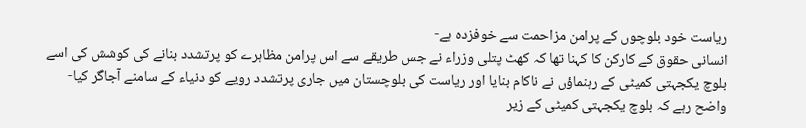ریاست خود بلوچوں کے پرامن مزاحمت سے خوفزدہ ہے-
انسانی حقوق کے کارکن کا کہنا تھا کہ کھٹ پتلی وزراء نے جس طریقے سے اس پرامن مظاہرے کو پرتشدد بنانے کی کوشش کی اسے بلوچ یکجہتی کمیٹی کے رہنماؤں نے ناکام بنایا اور ریاست کی بلوچستان میں جاری پرتشدد رویے کو دنیاء کے سامنے آجاگر کیا-
واضح رہے کہ بلوچ یکجہتی کمیٹی کے زیر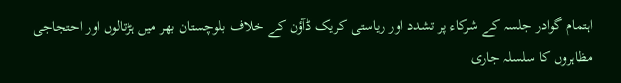اہتمام گوادر جلسہ کے شرکاء پر تشدد اور ریاستی کریک ڈآؤن کے خلاف بلوچستان بھر میں ہڑتالوں اور احتجاجی مظاہروں کا سلسلہ جاری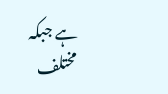ہے جبکہ مختلف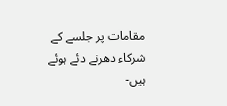مقامات پر جلسے کے شرکاء دھرنے دئے ہوئے ہیں-